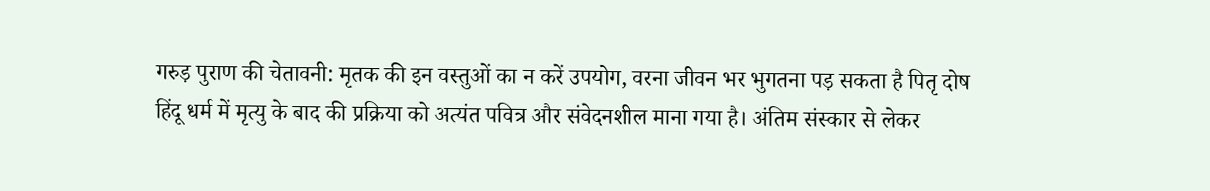गरुड़ पुराण की चेतावनी: मृतक की इन वस्तुओं का न करें उपयोग, वरना जीवन भर भुगतना पड़ सकता है पितृ दोष
हिंदू धर्म में मृत्यु के बाद की प्रक्रिया को अत्यंत पवित्र और संवेदनशील माना गया है। अंतिम संस्कार से लेकर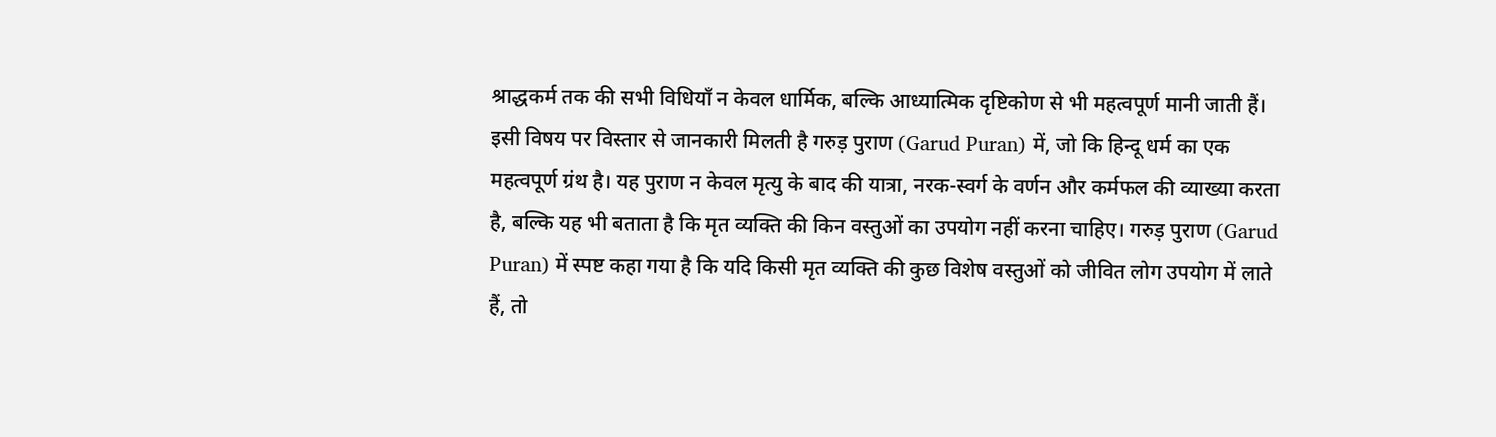श्राद्धकर्म तक की सभी विधियाँ न केवल धार्मिक, बल्कि आध्यात्मिक दृष्टिकोण से भी महत्वपूर्ण मानी जाती हैं। इसी विषय पर विस्तार से जानकारी मिलती है गरुड़ पुराण (Garud Puran) में, जो कि हिन्दू धर्म का एक महत्वपूर्ण ग्रंथ है। यह पुराण न केवल मृत्यु के बाद की यात्रा, नरक-स्वर्ग के वर्णन और कर्मफल की व्याख्या करता है, बल्कि यह भी बताता है कि मृत व्यक्ति की किन वस्तुओं का उपयोग नहीं करना चाहिए। गरुड़ पुराण (Garud Puran) में स्पष्ट कहा गया है कि यदि किसी मृत व्यक्ति की कुछ विशेष वस्तुओं को जीवित लोग उपयोग में लाते हैं, तो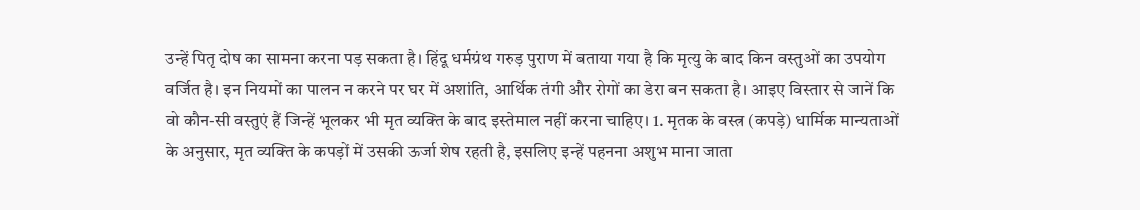उन्हें पितृ दोष का सामना करना पड़ सकता है। हिंदू धर्मग्रंथ गरुड़ पुराण में बताया गया है कि मृत्यु के बाद किन वस्तुओं का उपयोग वर्जित है। इन नियमों का पालन न करने पर घर में अशांति, आर्थिक तंगी और रोगों का डेरा बन सकता है। आइए विस्तार से जानें कि वो कौन-सी वस्तुएं हैं जिन्हें भूलकर भी मृत व्यक्ति के बाद इस्तेमाल नहीं करना चाहिए। 1. मृतक के वस्त्र (कपड़े) धार्मिक मान्यताओं के अनुसार, मृत व्यक्ति के कपड़ों में उसकी ऊर्जा शेष रहती है, इसलिए इन्हें पहनना अशुभ माना जाता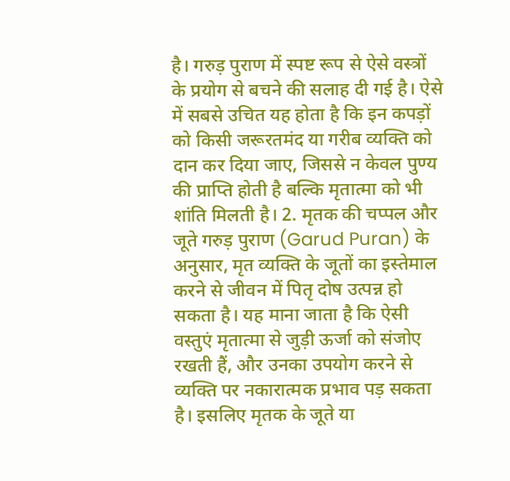है। गरुड़ पुराण में स्पष्ट रूप से ऐसे वस्त्रों के प्रयोग से बचने की सलाह दी गई है। ऐसे में सबसे उचित यह होता है कि इन कपड़ों को किसी जरूरतमंद या गरीब व्यक्ति को दान कर दिया जाए, जिससे न केवल पुण्य की प्राप्ति होती है बल्कि मृतात्मा को भी शांति मिलती है। 2. मृतक की चप्पल और जूते गरुड़ पुराण (Garud Puran) के अनुसार, मृत व्यक्ति के जूतों का इस्तेमाल करने से जीवन में पितृ दोष उत्पन्न हो सकता है। यह माना जाता है कि ऐसी वस्तुएं मृतात्मा से जुड़ी ऊर्जा को संजोए रखती हैं, और उनका उपयोग करने से व्यक्ति पर नकारात्मक प्रभाव पड़ सकता है। इसलिए मृतक के जूते या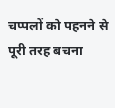चप्पलों को पहनने से पूरी तरह बचना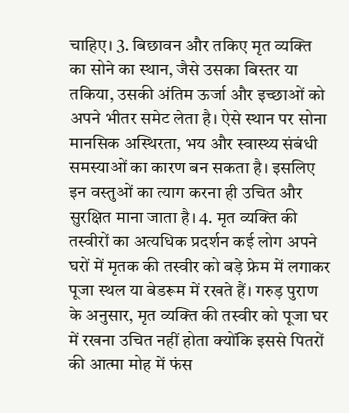चाहिए। 3. बिछावन और तकिए मृत व्यक्ति का सोने का स्थान, जैसे उसका बिस्तर या तकिया, उसकी अंतिम ऊर्जा और इच्छाओं को अपने भीतर समेट लेता है। ऐसे स्थान पर सोना मानसिक अस्थिरता, भय और स्वास्थ्य संबंधी समस्याओं का कारण बन सकता है। इसलिए इन वस्तुओं का त्याग करना ही उचित और सुरक्षित माना जाता है। 4. मृत व्यक्ति की तस्वीरों का अत्यधिक प्रदर्शन कई लोग अपने घरों में मृतक की तस्वीर को बड़े फ्रेम में लगाकर पूजा स्थल या बेडरूम में रखते हैं। गरुड़ पुराण के अनुसार, मृत व्यक्ति की तस्वीर को पूजा घर में रखना उचित नहीं होता क्योंकि इससे पितरों की आत्मा मोह में फंस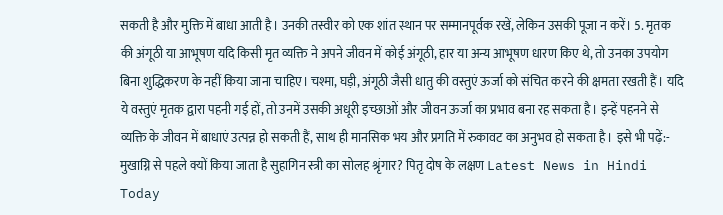सकती है और मुक्ति में बाधा आती है। उनकी तस्वीर को एक शांत स्थान पर सम्मानपूर्वक रखें, लेकिन उसकी पूजा न करें। 5. मृतक की अंगूठी या आभूषण यदि किसी मृत व्यक्ति ने अपने जीवन में कोई अंगूठी, हार या अन्य आभूषण धारण किए थे, तो उनका उपयोग बिना शुद्धिकरण के नहीं किया जाना चाहिए। चश्मा, घड़ी, अंगूठी जैसी धातु की वस्तुएं ऊर्जा को संचित करने की क्षमता रखती हैं। यदि ये वस्तुएं मृतक द्वारा पहनी गई हों, तो उनमें उसकी अधूरी इच्छाओं और जीवन ऊर्जा का प्रभाव बना रह सकता है। इन्हें पहनने से व्यक्ति के जीवन में बाधाएं उत्पन्न हो सकती हैं, साथ ही मानसिक भय और प्रगति में रुकावट का अनुभव हो सकता है। इसे भी पढ़ें:- मुखाग्नि से पहले क्यों किया जाता है सुहागिन स्त्री का सोलह श्रृंगार? पितृ दोष के लक्षण Latest News in Hindi Today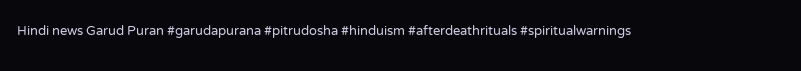Hindi news Garud Puran #garudapurana #pitrudosha #hinduism #afterdeathrituals #spiritualwarnings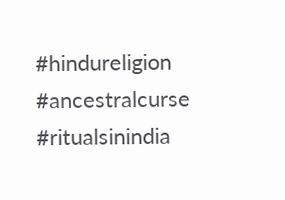#hindureligion #ancestralcurse #ritualsinindia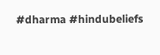#dharma #hindubeliefs